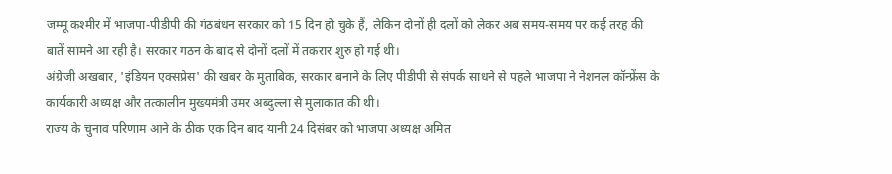जम्मू कश्मीर में भाजपा-पीडीपी की गंठबंधन सरकार को 15 दिन हो चुके हैं, लेकिन दोनों ही दलों को लेकर अब समय-समय पर कई तरह की बातें सामने आ रही है। सरकार गठन के बाद से दोनों दलों में तकरार शुरु हो गई थी।
अंग्रेजी अखबार, 'इंडियन एक्सप्रेस' की खबर के मुताबिक, सरकार बनाने के लिए पीडीपी से संपर्क साधने से पहले भाजपा ने नेशनल कॉन्फ्रेंस के कार्यकारी अध्यक्ष और तत्कालीन मुख्यमंत्री उमर अब्दुल्ला से मुलाकात की थी।
राज्य के चुनाव परिणाम आने के ठीक एक दिन बाद यानी 24 दिसंबर को भाजपा अध्यक्ष अमित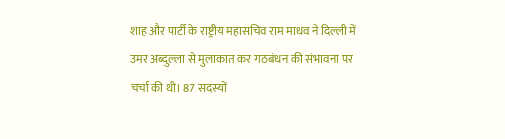शाह और पार्टी के राष्ट्रीय महासचिव राम माधव ने दिल्ली में उमर अब्दुल्ला से मुलाकात कर गठबंधन की संभावना पर चर्चा की थी। 87 सदस्यों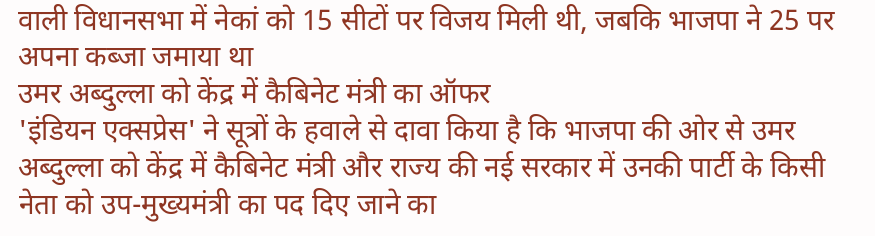वाली विधानसभा में नेकां को 15 सीटों पर विजय मिली थी, जबकि भाजपा ने 25 पर अपना कब्जा जमाया था
उमर अब्दुल्ला को केंद्र में कैबिनेट मंत्री का ऑफर
'इंडियन एक्सप्रेस' ने सूत्रों के हवाले से दावा किया है कि भाजपा की ओर से उमर अब्दुल्ला को केंद्र में कैबिनेट मंत्री और राज्य की नई सरकार में उनकी पार्टी के किसी नेता को उप-मुख्यमंत्री का पद दिए जाने का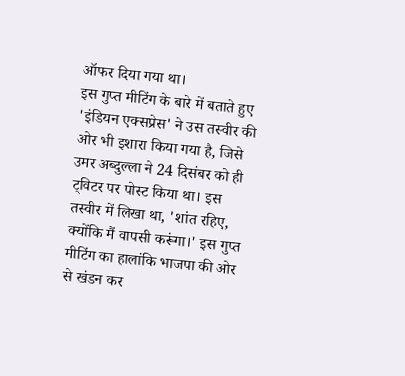ऑफर दिया गया था।
इस गुप्त मीटिंग के बारे में बताते हुए 'इंडियन एक्सप्रेस' ने उस तस्वीर की ओर भी इशारा किया गया है, जिसे उमर अब्दुल्ला ने 24 दिसंबर को ही ट्विटर पर पोस्ट किया था। इस तस्वीर में लिखा था, 'शांत रहिए, क्योंकि मैं वापसी करूंगा।' इस गुप्त मीटिंग का हालांकि भाजपा की ओर से खंडन कर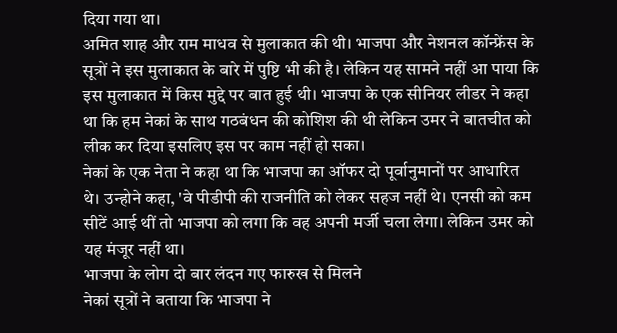दिया गया था।
अमित शाह और राम माधव से मुलाकात की थी। भाजपा और नेशनल कॉन्फ्रेंस के सूत्रों ने इस मुलाकात के बारे में पुष्टि भी की है। लेकिन यह सामने नहीं आ पाया कि इस मुलाकात में किस मुद्दे पर बात हुई थी। भाजपा के एक सीनियर लीडर ने कहा था कि हम नेकां के साथ गठबंधन की कोशिश की थी लेकिन उमर ने बातचीत को लीक कर दिया इसलिए इस पर काम नहीं हो सका।
नेकां के एक नेता ने कहा था कि भाजपा का ऑफर दो पूर्वानुमानों पर आधारित थे। उन्होने कहा, 'वे पीडीपी की राजनीति को लेकर सहज नहीं थे। एनसी को कम सीटें आई थीं तो भाजपा को लगा कि वह अपनी मर्जी चला लेगा। लेकिन उमर को यह मंजूर नहीं था।
भाजपा के लोग दो बार लंदन गए फारुख से मिलने
नेकां सूत्रों ने बताया कि भाजपा ने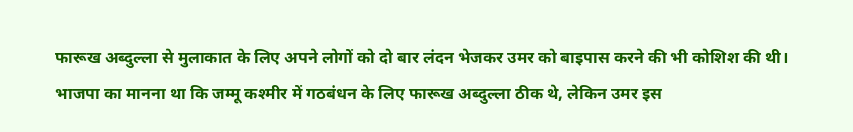फारूख अब्दुल्ला से मुलाकात के लिए अपने लोगों को दो बार लंदन भेजकर उमर को बाइपास करने की भी कोशिश की थी।
भाजपा का मानना था कि जम्मू कश्मीर में गठबंधन के लिए फारूख अब्दुल्ला ठीक थे, लेकिन उमर इस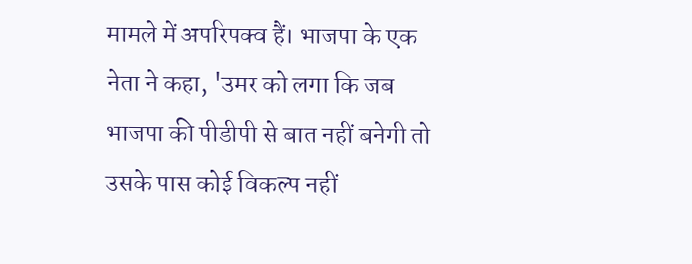मामले में अपरिपक्व हैं। भाजपा के एक नेता ने कहा, 'उमर को लगा कि जब भाजपा की पीडीपी से बात नहीं बनेगी तो उसके पास कोई विकल्प नहीं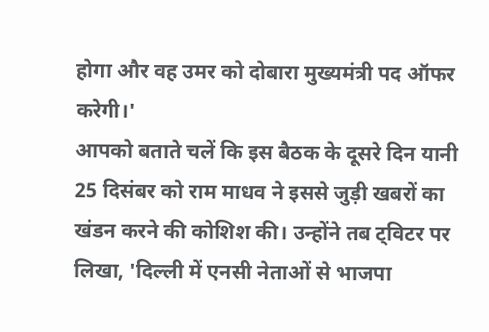होगा और वह उमर को दोबारा मुख्यमंत्री पद ऑफर करेगी।'
आपको बताते चलें कि इस बैठक के दूसरे दिन यानी 25 दिसंबर को राम माधव ने इससे जुड़ी खबरों का खंडन करने की कोशिश की। उन्होंने तब ट्विटर पर लिखा, 'दिल्ली में एनसी नेताओं से भाजपा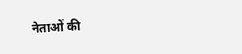नेताओं की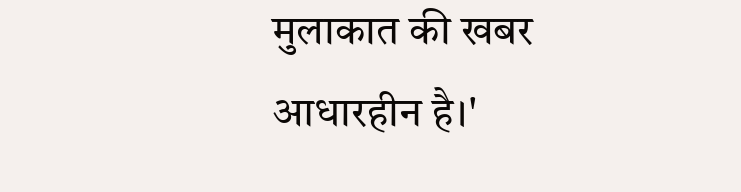मुलाकात की खबर आधारहीन है।'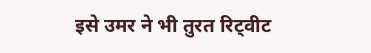इसे उमर ने भी तुरत रिट्वीट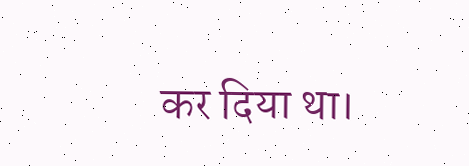कर दिया था।